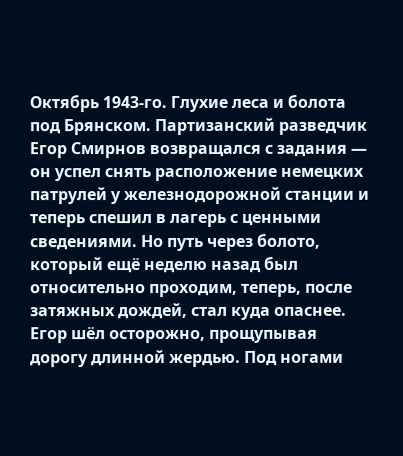Октябрь 1943‑го. Глухие леса и болота под Брянском. Партизанский разведчик Егор Смирнов возвращался с задания — он успел снять расположение немецких патрулей у железнодорожной станции и теперь спешил в лагерь с ценными сведениями. Но путь через болото, который ещё неделю назад был относительно проходим, теперь, после затяжных дождей, стал куда опаснее. Егор шёл осторожно, прощупывая дорогу длинной жердью. Под ногами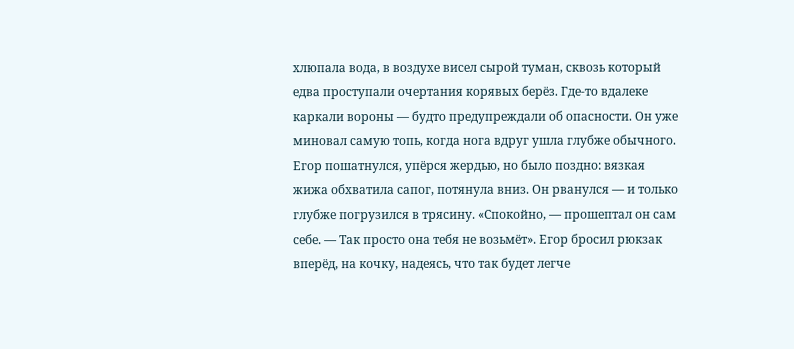хлюпала вода, в воздухе висел сырой туман, сквозь который едва проступали очертания корявых берёз. Где‑то вдалеке каркали вороны — будто предупреждали об опасности. Он уже миновал самую топь, когда нога вдруг ушла глубже обычного. Егор пошатнулся, упёрся жердью, но было поздно: вязкая жижа обхватила сапог, потянула вниз. Он рванулся — и только глубже погрузился в трясину. «Спокойно, — прошептал он сам себе. — Так просто она тебя не возьмёт». Егор бросил рюкзак вперёд, на кочку, надеясь, что так будет легче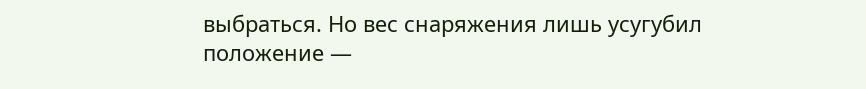выбраться. Но вес снаряжения лишь усугубил положение —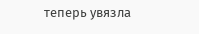теперь увязла